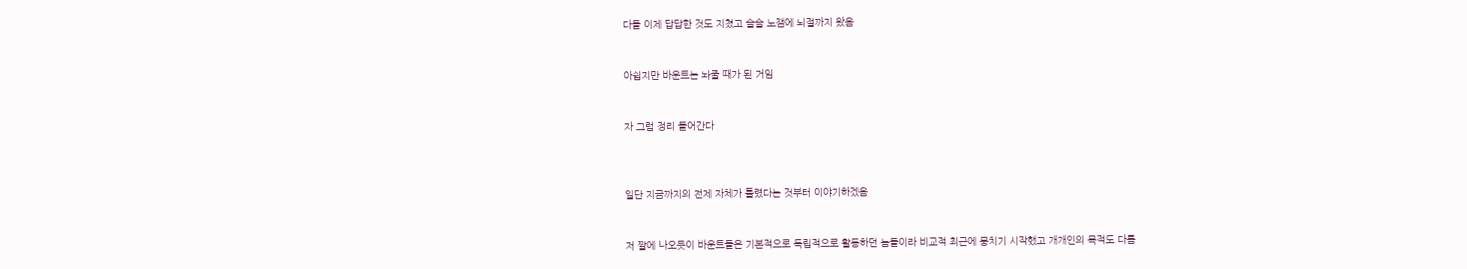다들 이제 답답한 것도 지쳤고 슬슬 노잼에 뇌절까지 왔음


아쉽지만 바운트는 놔줄 때가 된 거임


자 그럼 정리 들어간다



일단 지금까지의 전제 자체가 틀렸다는 것부터 이야기하겠음


저 짤에 나오듯이 바운트들은 기본적으로 독립적으로 활동하던 놈들이라 비교적 최근에 뭉치기 시작했고 개개인의 목적도 다름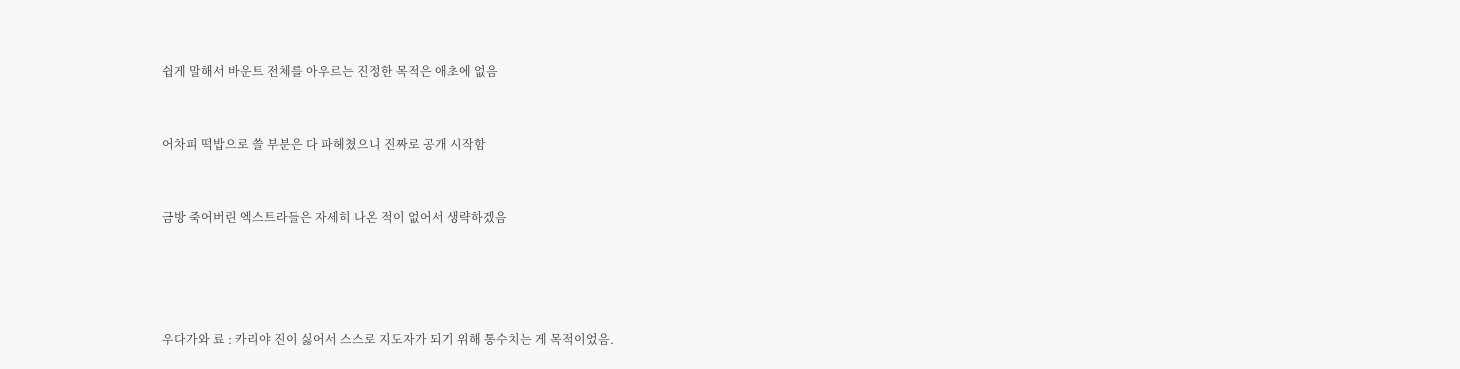쉽게 말해서 바운트 전체를 아우르는 진정한 목적은 애초에 없음


어차피 떡밥으로 쓸 부분은 다 파헤쳤으니 진짜로 공개 시작함


금방 죽어버린 엑스트라들은 자세히 나온 적이 없어서 생략하겠음




우다가와 료 : 카리야 진이 싫어서 스스로 지도자가 되기 위해 통수치는 게 목적이었음.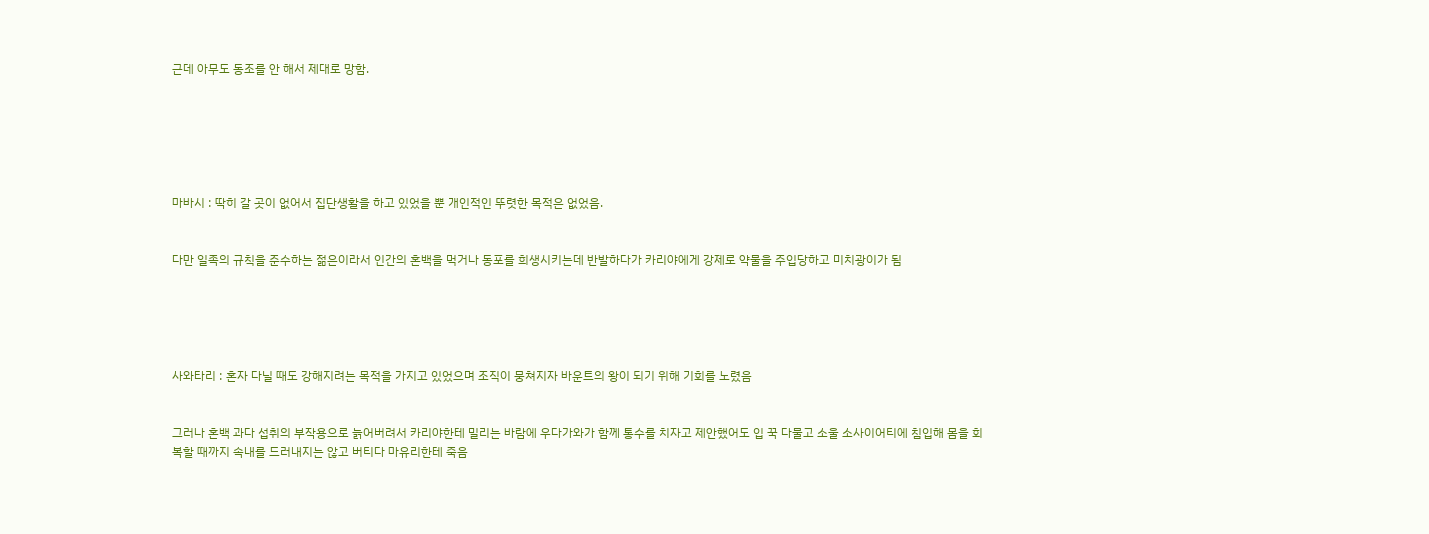근데 아무도 동조를 안 해서 제대로 망함.






마바시 : 딱히 갈 곳이 없어서 집단생활을 하고 있었을 뿐 개인적인 뚜렷한 목적은 없었음.


다만 일족의 규칙을 준수하는 젊은이라서 인간의 혼백을 먹거나 동포를 희생시키는데 반발하다가 카리야에게 강제로 약물을 주입당하고 미치광이가 됨





사와타리 : 혼자 다닐 때도 강해지려는 목적을 가지고 있었으며 조직이 뭉쳐지자 바운트의 왕이 되기 위해 기회를 노렸음


그러나 혼백 과다 섭취의 부작용으로 늙어버려서 카리야한테 밀리는 바람에 우다가와가 함께 통수를 치자고 제안했어도 입 꾹 다물고 소울 소사이어티에 침입해 몸을 회복할 때까지 속내를 드러내지는 않고 버티다 마유리한테 죽음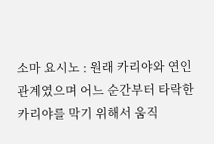소마 요시노 : 원래 카리야와 연인 관계였으며 어느 순간부터 타락한 카리야를 막기 위해서 움직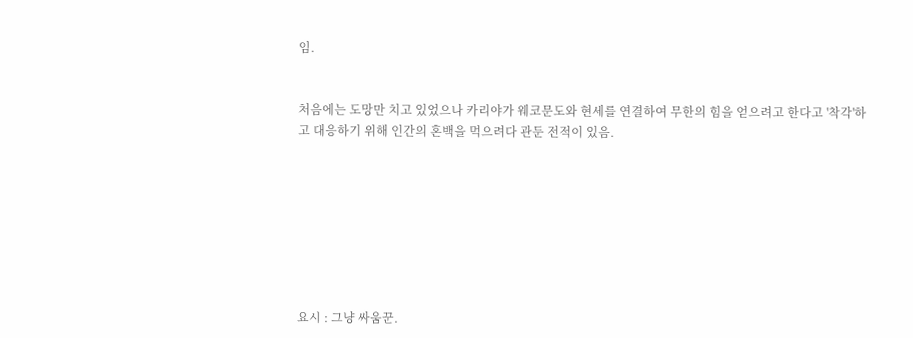임.


처음에는 도망만 치고 있었으나 카리야가 웨코문도와 현세를 연결하여 무한의 힘을 얻으려고 한다고 '착각'하고 대응하기 위해 인간의 혼백을 먹으려다 관둔 전적이 있음.








요시 : 그냥 싸움꾼.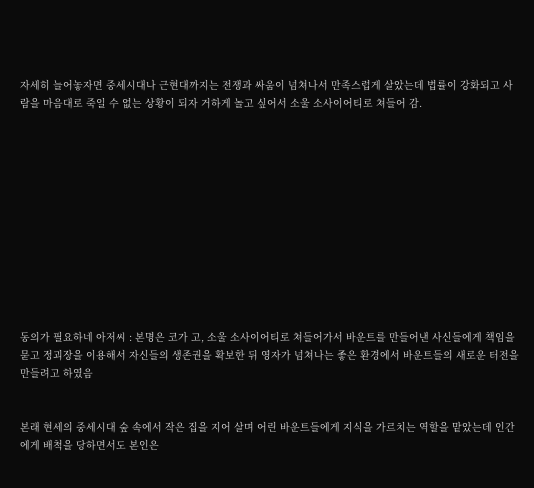자세히 늘어놓자면 중세시대나 근현대까지는 전쟁과 싸움이 넘쳐나서 만족스럽게 살았는데 법률이 강화되고 사람을 마음대로 죽일 수 없는 상황이 되자 거하게 놀고 싶어서 소울 소사이어티로 쳐들어 감.












동의가 필요하네 아저씨 : 본명은 코가 고, 소울 소사이어티로 쳐들어가서 바운트를 만들어낸 사신들에게 책임을 묻고 정괴장을 이용해서 자신들의 생존권을 확보한 뒤 영자가 넘쳐나는 좋은 환경에서 바운트들의 새로운 터전을 만들려고 하였음


본래 현세의 중세시대 숲 속에서 작은 집을 지어 살며 어린 바운트들에게 지식을 가르치는 역할을 맡았는데 인간에게 배척을 당하면서도 본인은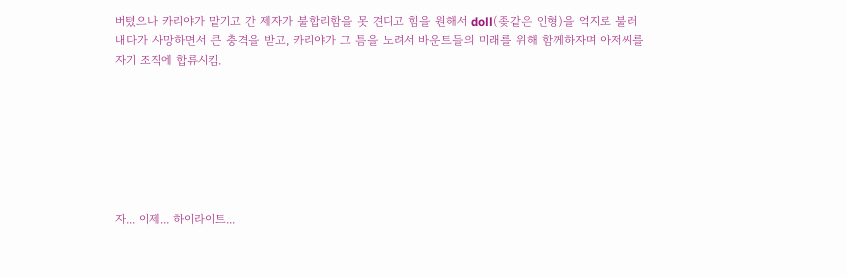버텼으나 카리야가 맡기고 간 제자가 불합리함을 못 견디고 힘을 원해서 doll(좆같은 인형)을 억지로 불러내다가 사망하면서 큰 충격을 받고, 카리야가 그 틈을 노려서 바운트들의 미래를 위해 함께하자며 아저씨를 자기 조직에 합류시킴.







자... 이제... 하이라이트...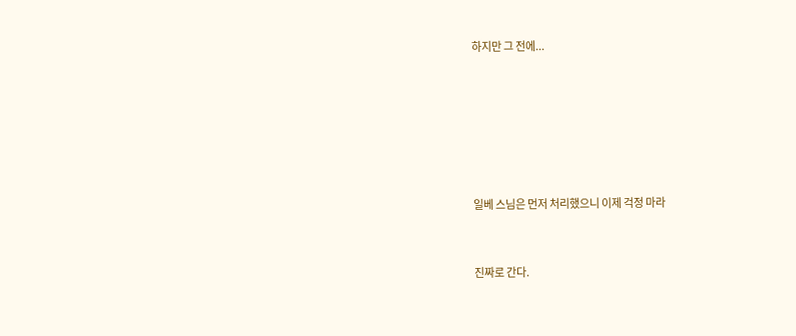하지만 그 전에...






일베 스님은 먼저 처리했으니 이제 걱정 마라


진짜로 간다.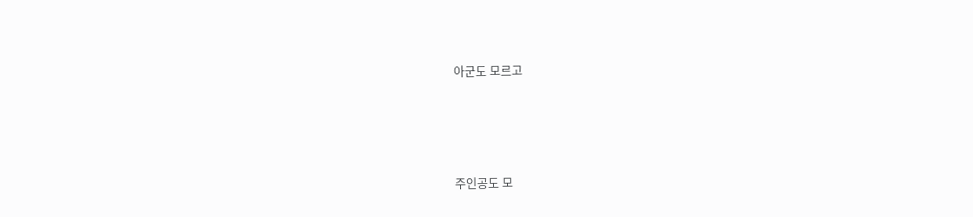아군도 모르고




주인공도 모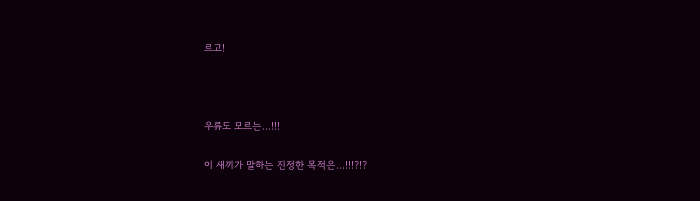르고!





우류도 모르는...!!!


이 새끼가 말하는 진정한 목적은...!!!?!?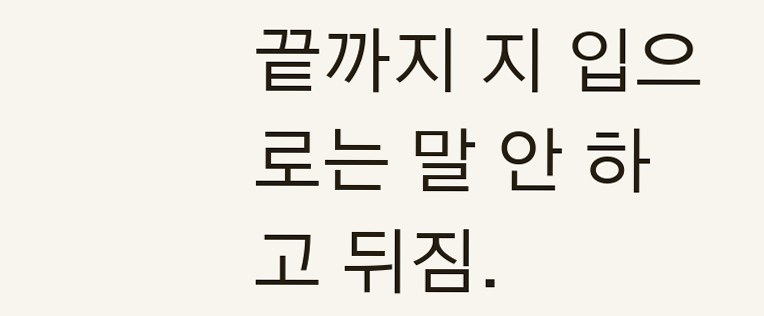끝까지 지 입으로는 말 안 하고 뒤짐.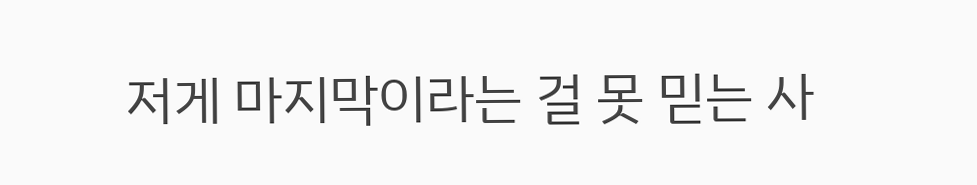저게 마지막이라는 걸 못 믿는 사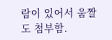람이 있어서 움짤도 첨부함.